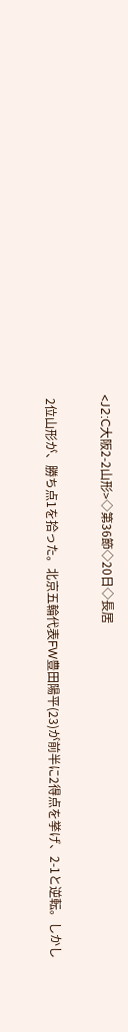<J2:C大阪2-2山形>◇第36節◇20日◇長居

 2位山形が、勝ち点1を拾った。北京五輪代表FW豊田陽平(23)が前半に2得点を挙げ、2-1と逆転。しかし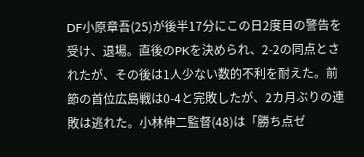DF小原章吾(25)が後半17分にこの日2度目の警告を受け、退場。直後のPKを決められ、2-2の同点とされたが、その後は1人少ない数的不利を耐えた。前節の首位広島戦は0-4と完敗したが、2カ月ぶりの連敗は逃れた。小林伸二監督(48)は「勝ち点ゼ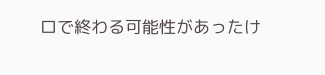ロで終わる可能性があったけ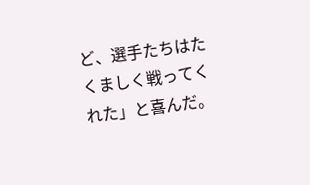ど、選手たちはたくましく戦ってくれた」と喜んだ。